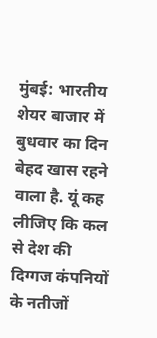मुंबई: भारतीय शेयर बाजार में बुधवार का दिन बेहद खास रहने वाला है. यूं कह लीजिए कि कल से देश की दिग्गज कंपनियों के नतीजों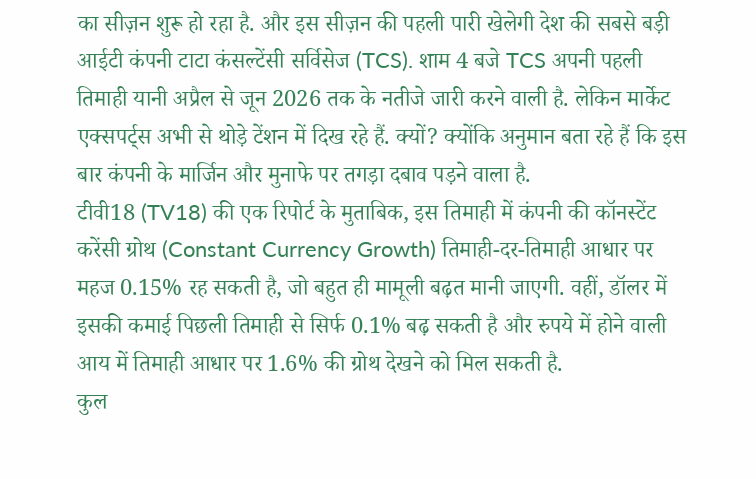का सीज़न शुरू हो रहा है. और इस सीज़न की पहली पारी खेलेगी देश की सबसे बड़ी आईटी कंपनी टाटा कंसल्टेंसी सर्विसेज (TCS). शाम 4 बजे TCS अपनी पहली तिमाही यानी अप्रैल से जून 2026 तक के नतीजे जारी करने वाली है. लेकिन मार्केट एक्सपर्ट्स अभी से थोड़े टेंशन में दिख रहे हैं. क्यों? क्योंकि अनुमान बता रहे हैं कि इस बार कंपनी के मार्जिन और मुनाफे पर तगड़ा दबाव पड़ने वाला है.
टीवी18 (TV18) की एक रिपोर्ट के मुताबिक, इस तिमाही में कंपनी की कॉनस्टेंट करेंसी ग्रोथ (Constant Currency Growth) तिमाही-दर-तिमाही आधार पर महज 0.15% रह सकती है, जो बहुत ही मामूली बढ़त मानी जाएगी. वहीं, डॉलर में इसकी कमाई पिछली तिमाही से सिर्फ 0.1% बढ़ सकती है और रुपये में होने वाली आय में तिमाही आधार पर 1.6% की ग्रोथ देखने को मिल सकती है.
कुल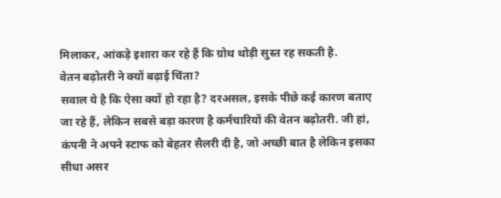मिलाकर, आंकड़े इशारा कर रहे हैं कि ग्रोथ थोड़ी सुस्त रह सकती है.
वेतन बढ़ोतरी ने क्यों बढ़ाई चिंता?
सवाल ये है कि ऐसा क्यों हो रहा है? दरअसल, इसके पीछे कई कारण बताए जा रहे हैं, लेकिन सबसे बड़ा कारण है कर्मचारियों की वेतन बढ़ोतरी. जी हां, कंपनी ने अपने स्टाफ को बेहतर सैलरी दी है, जो अच्छी बात है लेकिन इसका सीधा असर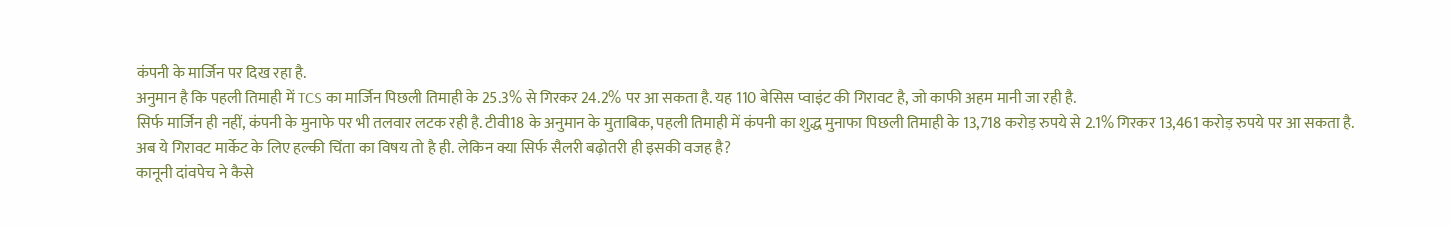कंपनी के मार्जिन पर दिख रहा है.
अनुमान है कि पहली तिमाही में TCS का मार्जिन पिछली तिमाही के 25.3% से गिरकर 24.2% पर आ सकता है. यह 110 बेसिस प्वाइंट की गिरावट है, जो काफी अहम मानी जा रही है.
सिर्फ मार्जिन ही नहीं, कंपनी के मुनाफे पर भी तलवार लटक रही है. टीवी18 के अनुमान के मुताबिक, पहली तिमाही में कंपनी का शुद्ध मुनाफा पिछली तिमाही के 13,718 करोड़ रुपये से 2.1% गिरकर 13,461 करोड़ रुपये पर आ सकता है.
अब ये गिरावट मार्केट के लिए हल्की चिंता का विषय तो है ही. लेकिन क्या सिर्फ सैलरी बढ़ोतरी ही इसकी वजह है?
कानूनी दांवपेच ने कैसे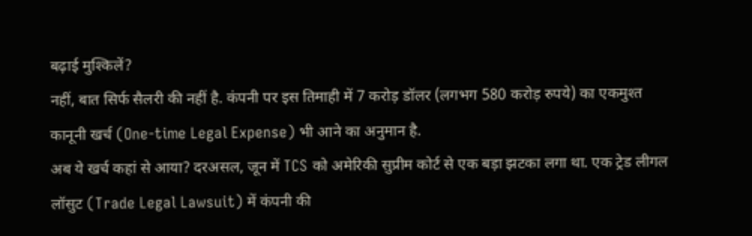बढ़ाई मुश्किलें?
नहीं, बात सिर्फ सैलरी की नहीं है. कंपनी पर इस तिमाही में 7 करोड़ डॉलर (लगभग 580 करोड़ रुपये) का एकमुश्त कानूनी खर्च (One-time Legal Expense) भी आने का अनुमान है.
अब ये खर्च कहां से आया? दरअसल, जून में TCS को अमेरिकी सुप्रीम कोर्ट से एक बड़ा झटका लगा था. एक ट्रेड लीगल लॉसुट (Trade Legal Lawsuit) में कंपनी की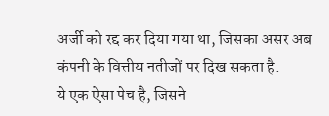अर्जी को रद्द कर दिया गया था, जिसका असर अब कंपनी के वित्तीय नतीजों पर दिख सकता है.
ये एक ऐसा पेच है, जिसने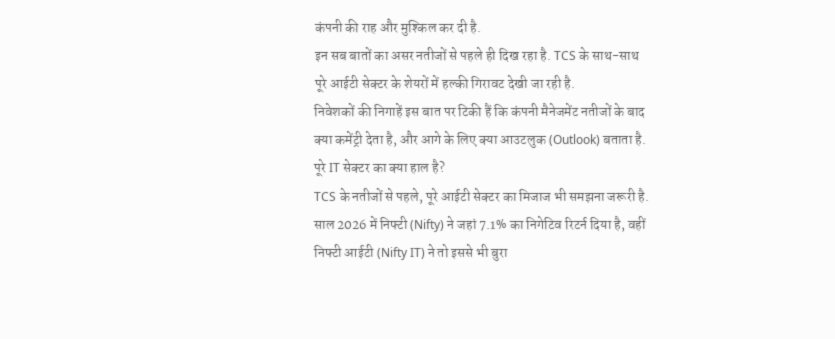कंपनी की राह और मुश्किल कर दी है.
इन सब बातों का असर नतीजों से पहले ही दिख रहा है. TCS के साथ-साथ पूरे आईटी सेक्टर के शेयरों में हल्की गिरावट देखी जा रही है.
निवेशकों की निगाहें इस बात पर टिकी हैं कि कंपनी मैनेजमेंट नतीजों के बाद क्या कमेंट्री देता है, और आगे के लिए क्या आउटलुक (Outlook) बताता है.
पूरे IT सेक्टर का क्या हाल है?
TCS के नतीजों से पहले, पूरे आईटी सेक्टर का मिजाज भी समझना जरूरी है. साल 2026 में निफ्टी (Nifty) ने जहां 7.1% का निगेटिव रिटर्न दिया है, वहीं निफ्टी आईटी (Nifty IT) ने तो इससे भी बुरा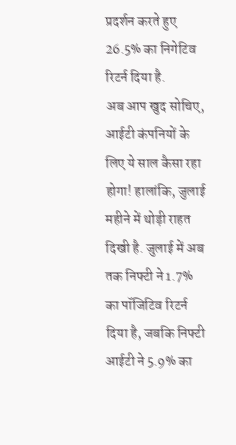प्रदर्शन करते हुए 26.5% का निगेटिव रिटर्न दिया है.
अब आप खुद सोचिए, आईटी कंपनियों के लिए ये साल कैसा रहा होगा! हालांकि, जुलाई महीने में थोड़ी राहत दिखी है. जुलाई में अब तक निफ्टी ने 1.7% का पॉजिटिव रिटर्न दिया है, जबकि निफ्टी आईटी ने 5.9% का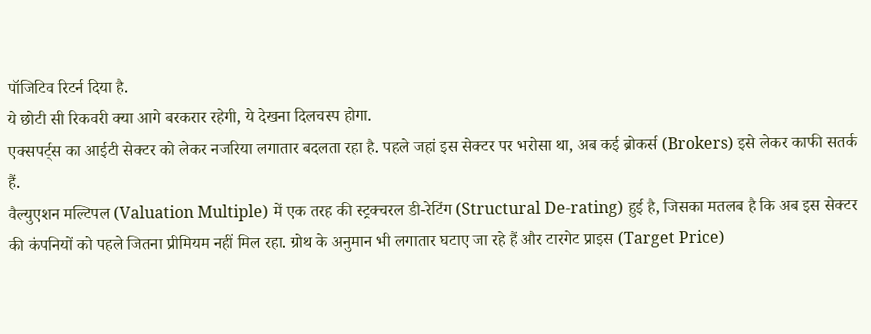पॉजिटिव रिटर्न दिया है.
ये छोटी सी रिकवरी क्या आगे बरकरार रहेगी, ये देखना दिलचस्प होगा.
एक्सपर्ट्स का आईटी सेक्टर को लेकर नजरिया लगातार बदलता रहा है. पहले जहां इस सेक्टर पर भरोसा था, अब कई ब्रोकर्स (Brokers) इसे लेकर काफी सतर्क हैं.
वैल्युएशन मल्टिपल (Valuation Multiple) में एक तरह की स्ट्रक्चरल डी-रेटिंग (Structural De-rating) हुई है, जिसका मतलब है कि अब इस सेक्टर की कंपनियों को पहले जितना प्रीमियम नहीं मिल रहा. ग्रोथ के अनुमान भी लगातार घटाए जा रहे हैं और टारगेट प्राइस (Target Price)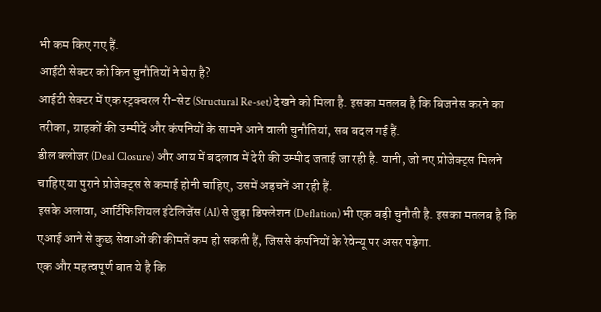भी कम किए गए हैं.
आईटी सेक्टर को किन चुनौतियों ने घेरा है?
आईटी सेक्टर में एक स्ट्रक्चरल री-सेट (Structural Re-set) देखने को मिला है. इसका मतलब है कि बिजनेस करने का तरीका, ग्राहकों की उम्मीदें और कंपनियों के सामने आने वाली चुनौतियां, सब बदल गई हैं.
डील क्लोजर (Deal Closure) और आय में बदलाव में देरी की उम्मीद जताई जा रही है. यानी, जो नए प्रोजेक्ट्स मिलने चाहिए या पुराने प्रोजेक्ट्स से कमाई होनी चाहिए, उसमें अड़चनें आ रही हैं.
इसके अलावा, आर्टिफिशियल इंटेलिजेंस (AI) से जुड़ा डिफ्लेशन (Deflation) भी एक बड़ी चुनौती है. इसका मतलब है कि एआई आने से कुछ सेवाओं की कीमतें कम हो सकती हैं, जिससे कंपनियों के रेवेन्यू पर असर पड़ेगा.
एक और महत्वपूर्ण बात ये है कि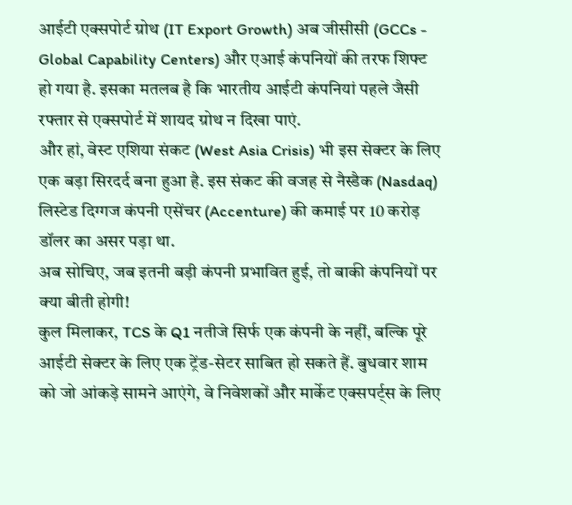आईटी एक्सपोर्ट ग्रोथ (IT Export Growth) अब जीसीसी (GCCs - Global Capability Centers) और एआई कंपनियों की तरफ शिफ्ट हो गया है. इसका मतलब है कि भारतीय आईटी कंपनियां पहले जैसी रफ्तार से एक्सपोर्ट में शायद ग्रोथ न दिखा पाएं.
और हां, वेस्ट एशिया संकट (West Asia Crisis) भी इस सेक्टर के लिए एक बड़ा सिरदर्द बना हुआ है. इस संकट की वजह से नैस्डैक (Nasdaq) लिस्टेड दिग्गज कंपनी एसेंचर (Accenture) की कमाई पर 10 करोड़ डॉलर का असर पड़ा था.
अब सोचिए, जब इतनी बड़ी कंपनी प्रभावित हुई, तो बाकी कंपनियों पर क्या बीती होगी!
कुल मिलाकर, TCS के Q1 नतीजे सिर्फ एक कंपनी के नहीं, बल्कि पूरे आईटी सेक्टर के लिए एक ट्रेंड-सेटर साबित हो सकते हैं. बुधवार शाम को जो आंकड़े सामने आएंगे, वे निवेशकों और मार्केट एक्सपर्ट्स के लिए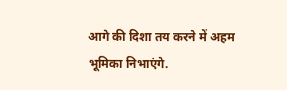आगे की दिशा तय करने में अहम भूमिका निभाएंगे.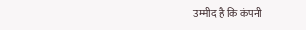उम्मीद है कि कंपनी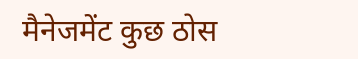मैनेजमेंट कुछ ठोस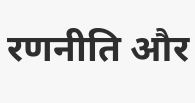रणनीति और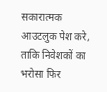सकारात्मक आउटलुक पेश करे, ताकि निवेशकों का भरोसा फिर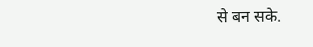से बन सके.